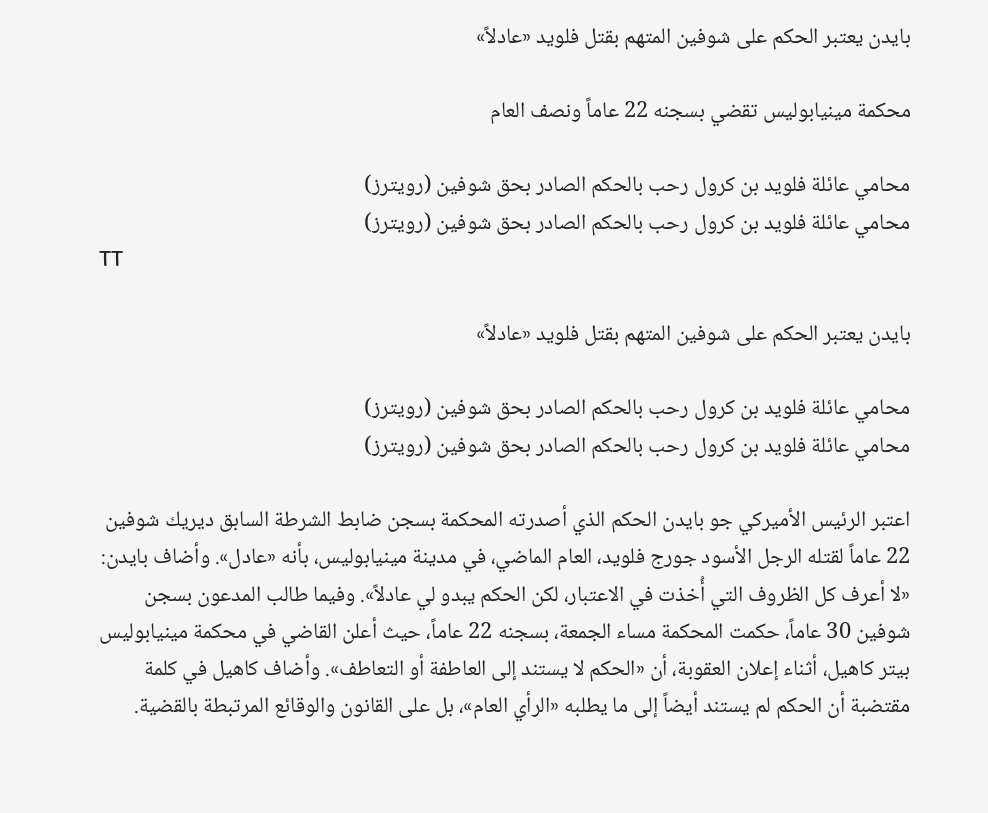بايدن يعتبر الحكم على شوفين المتهم بقتل فلويد «عادلاً»

محكمة مينيابوليس تقضي بسجنه 22 عاماً ونصف العام

محامي عائلة فلويد بن كرول رحب بالحكم الصادر بحق شوفين (رويترز)
محامي عائلة فلويد بن كرول رحب بالحكم الصادر بحق شوفين (رويترز)
TT

بايدن يعتبر الحكم على شوفين المتهم بقتل فلويد «عادلاً»

محامي عائلة فلويد بن كرول رحب بالحكم الصادر بحق شوفين (رويترز)
محامي عائلة فلويد بن كرول رحب بالحكم الصادر بحق شوفين (رويترز)

اعتبر الرئيس الأميركي جو بايدن الحكم الذي أصدرته المحكمة بسجن ضابط الشرطة السابق ديريك شوفين 22 عاماً لقتله الرجل الأسود جورج فلويد، العام الماضي، في مدينة مينيابوليس، بأنه «عادل». وأضاف بايدن: «لا أعرف كل الظروف التي أُخذت في الاعتبار، لكن الحكم يبدو لي عادلاً». وفيما طالب المدعون بسجن شوفين 30 عاماً، حكمت المحكمة مساء الجمعة، بسجنه 22 عاماً، حيث أعلن القاضي في محكمة مينيابوليس بيتر كاهيل، أثناء إعلان العقوبة، أن «الحكم لا يستند إلى العاطفة أو التعاطف». وأضاف كاهيل في كلمة مقتضبة أن الحكم لم يستند أيضاً إلى ما يطلبه «الرأي العام»، بل على القانون والوقائع المرتبطة بالقضية.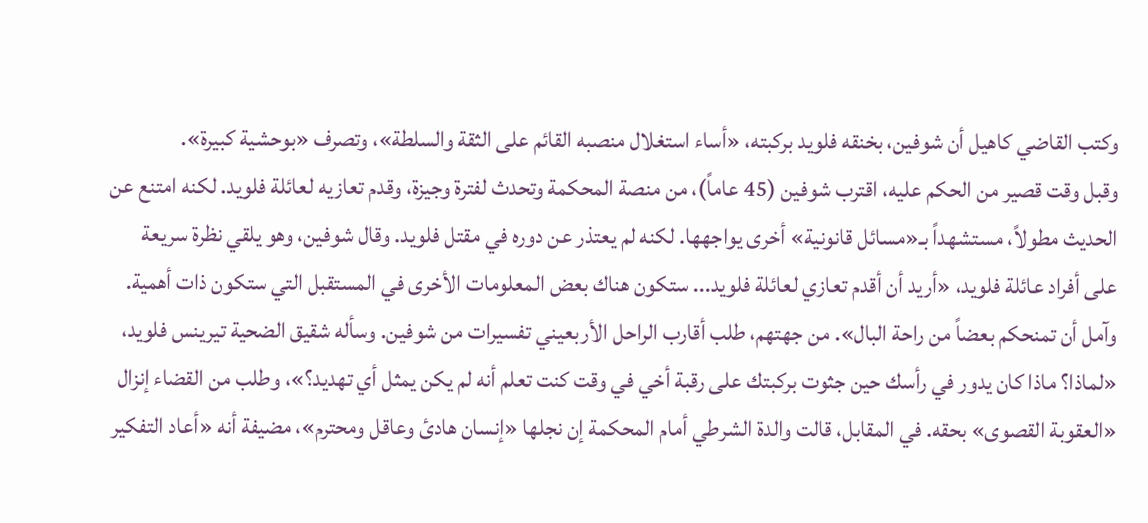وكتب القاضي كاهيل أن شوفين، بخنقه فلويد بركبته، «أساء استغلال منصبه القائم على الثقة والسلطة»، وتصرف «بوحشية كبيرة».
وقبل وقت قصير من الحكم عليه، اقترب شوفين (45 عاماً)، من منصة المحكمة وتحدث لفترة وجيزة، وقدم تعازيه لعائلة فلويد. لكنه امتنع عن الحديث مطولاً، مستشهداً بـ«مسائل قانونية» أخرى يواجهها. لكنه لم يعتذر عن دوره في مقتل فلويد. وقال شوفين، وهو يلقي نظرة سريعة على أفراد عائلة فلويد، «أريد أن أقدم تعازي لعائلة فلويد... ستكون هناك بعض المعلومات الأخرى في المستقبل التي ستكون ذات أهمية. وآمل أن تمنحكم بعضاً من راحة البال». من جهتهم، طلب أقارب الراحل الأربعيني تفسيرات من شوفين. وسأله شقيق الضحية تيرينس فلويد، «لماذا؟ ماذا كان يدور في رأسك حين جثوت بركبتك على رقبة أخي في وقت كنت تعلم أنه لم يكن يمثل أي تهديد؟»، وطلب من القضاء إنزال «العقوبة القصوى» بحقه. في المقابل، قالت والدة الشرطي أمام المحكمة إن نجلها «إنسان هادئ وعاقل ومحترم»، مضيفة أنه «أعاد التفكير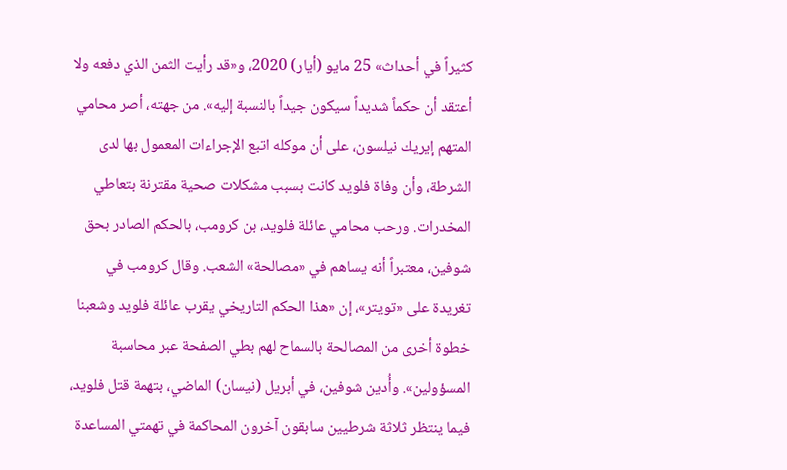كثيراً في أحداث» 25 مايو (أيار) 2020، و«قد رأيت الثمن الذي دفعه ولا أعتقد أن حكماً شديداً سيكون جيداً بالنسبة إليه». من جهته، أصر محامي المتهم إيريك نيلسون، على أن موكله اتبع الإجراءات المعمول بها لدى الشرطة، وأن وفاة فلويد كانت بسبب مشكلات صحية مقترنة بتعاطي المخدرات. ورحب محامي عائلة فلويد، بن كرومب، بالحكم الصادر بحق شوفين، معتبراً أنه يساهم في «مصالحة» الشعب. وقال كرومب في تغريدة على «تويتر»، إن «هذا الحكم التاريخي يقرب عائلة فلويد وشعبنا خطوة أخرى من المصالحة بالسماح لهم بطي الصفحة عبر محاسبة المسؤولين». وأُدين شوفين، في أبريل (نيسان) الماضي، بتهمة قتل فلويد، فيما ينتظر ثلاثة شرطيين سابقون آخرون المحاكمة في تهمتي المساعدة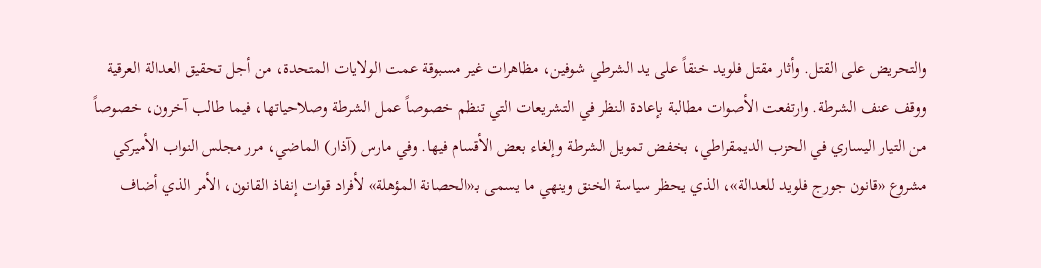والتحريض على القتل. وأثار مقتل فلويد خنقاً على يد الشرطي شوفين، مظاهرات غير مسبوقة عمت الولايات المتحدة، من أجل تحقيق العدالة العرقية ووقف عنف الشرطة. وارتفعت الأصوات مطالبة بإعادة النظر في التشريعات التي تنظم خصوصاً عمل الشرطة وصلاحياتها، فيما طالب آخرون، خصوصاً من التيار اليساري في الحزب الديمقراطي، بخفض تمويل الشرطة وإلغاء بعض الأقسام فيها. وفي مارس (آذار) الماضي، مرر مجلس النواب الأميركي مشروع «قانون جورج فلويد للعدالة»، الذي يحظر سياسة الخنق وينهي ما يسمى بـ«الحصانة المؤهلة» لأفراد قوات إنفاذ القانون، الأمر الذي أضاف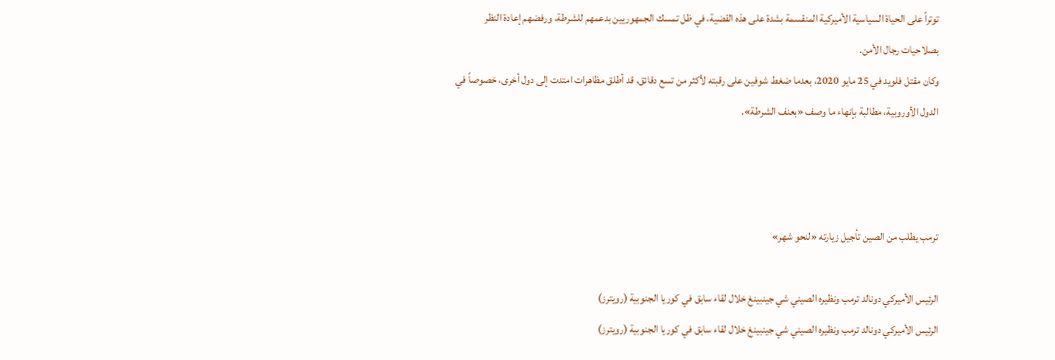توتراً على الحياة السياسية الأميركية المنقسمة بشدة على هذه القضية، في ظل تمسك الجمهوريين بدعمهم للشرطة، ورفضهم إعادة النظر بصلاحيات رجال الأمن.
وكان مقتل فلويد في 25 مايو 2020، بعدما ضغط شوفين على رقبته لأكثر من تسع دقائق، قد أطلق مظاهرات امتدت إلى دول أخرى، خصوصاً في الدول الأوروبية، مطالبة بإنهاء ما وصف «بعنف الشرطة».



ترمب يطلب من الصين تأجيل زيارته «لنحو شهر»

الرئيس الأميركي دونالد ترمب ونظيره الصيني شي جينبينغ خلال لقاء سابق في كوريا الجنوبية (رويترز)
الرئيس الأميركي دونالد ترمب ونظيره الصيني شي جينبينغ خلال لقاء سابق في كوريا الجنوبية (رويترز)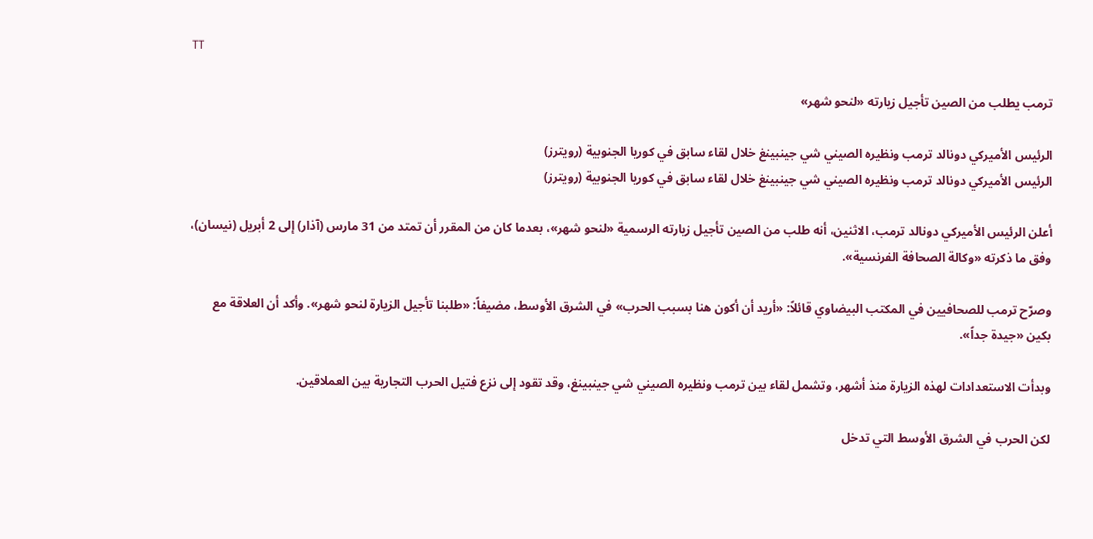TT

ترمب يطلب من الصين تأجيل زيارته «لنحو شهر»

الرئيس الأميركي دونالد ترمب ونظيره الصيني شي جينبينغ خلال لقاء سابق في كوريا الجنوبية (رويترز)
الرئيس الأميركي دونالد ترمب ونظيره الصيني شي جينبينغ خلال لقاء سابق في كوريا الجنوبية (رويترز)

أعلن الرئيس الأميركي دونالد ترمب، الاثنين، أنه طلب من الصين تأجيل زيارته الرسمية «لنحو شهر»، بعدما كان من المقرر أن تمتد من 31 مارس (آذار) إلى 2 أبريل (نيسان)، وفق ما ذكرته «وكالة الصحافة الفرنسية».

وصرّح ترمب للصحافيين في المكتب البيضاوي قائلاً: «أريد أن أكون هنا بسبب الحرب» في الشرق الأوسط، مضيفاً: «طلبنا تأجيل الزيارة لنحو شهر». وأكد أن العلاقة مع بكين «جيدة جداً».

وبدأت الاستعدادات لهذه الزيارة منذ أشهر، وتشمل لقاء بين ترمب ونظيره الصيني شي جينبينغ، وقد تقود إلى نزع فتيل الحرب التجارية بين العملاقين.

لكن الحرب في الشرق الأوسط التي تدخل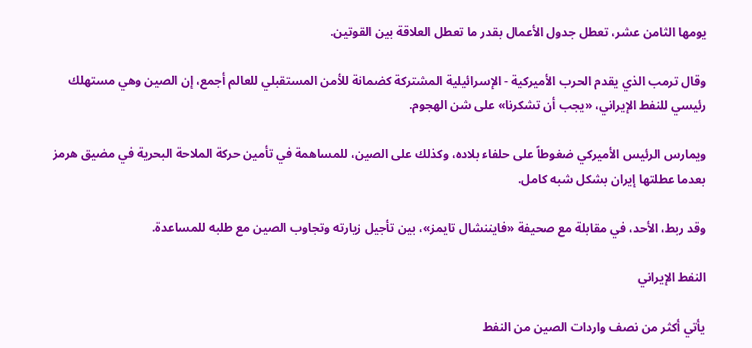يومها الثامن عشر، تعطل جدول الأعمال بقدر ما تعطل العلاقة بين القوتين.

وقال ترمب الذي يقدم الحرب الأميركية - الإسرائيلية المشتركة كضمانة للأمن المستقبلي للعالم أجمع، إن الصين وهي مستهلك رئيسي للنفط الإيراني، «يجب أن تشكرنا» على شن الهجوم.

ويمارس الرئيس الأميركي ضغوطاً على حلفاء بلاده، وكذلك على الصين، للمساهمة في تأمين حركة الملاحة البحرية في مضيق هرمز بعدما عطلتها إيران بشكل شبه كامل.

وقد ربط، الأحد، في مقابلة مع صحيفة «فايننشال تايمز»، بين تأجيل زيارته وتجاوب الصين مع طلبه للمساعدة.

النفط الإيراني

يأتي أكثر من نصف واردات الصين من النفط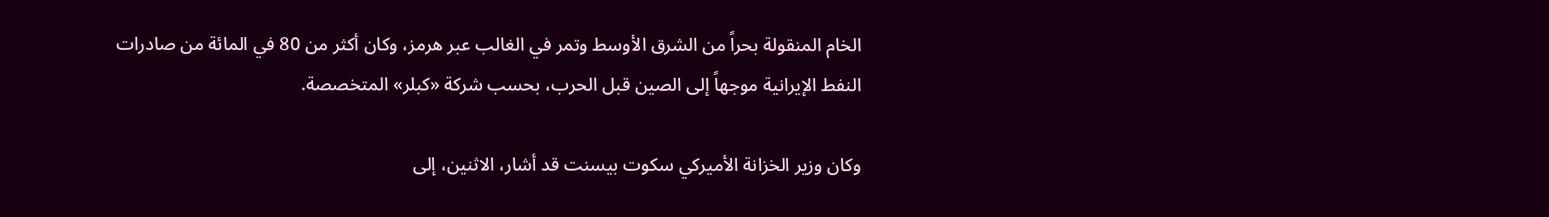الخام المنقولة بحراً من الشرق الأوسط وتمر في الغالب عبر هرمز، وكان أكثر من 80 في المائة من صادرات النفط الإيرانية موجهاً إلى الصين قبل الحرب، بحسب شركة «كبلر» المتخصصة.

وكان وزير الخزانة الأميركي سكوت بيسنت قد أشار، الاثنين، إلى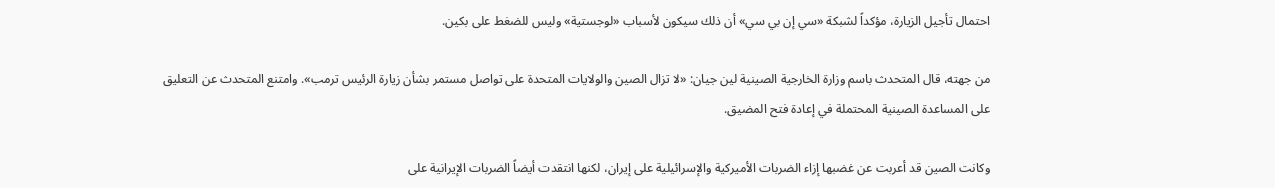احتمال تأجيل الزيارة، مؤكداً لشبكة «سي إن بي سي» أن ذلك سيكون لأسباب «لوجستية» وليس للضغط على بكين.

من جهته، قال المتحدث باسم وزارة الخارجية الصينية لين جيان: «لا تزال الصين والولايات المتحدة على تواصل مستمر بشأن زيارة الرئيس ترمب». وامتنع المتحدث عن التعليق على المساعدة الصينية المحتملة في إعادة فتح المضيق.

وكانت الصين قد أعربت عن غضبها إزاء الضربات الأميركية والإسرائيلية على إيران، لكنها انتقدت أيضاً الضربات الإيرانية على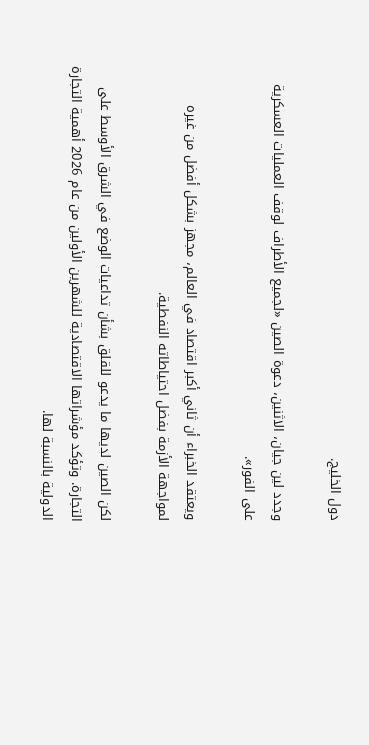دول الخليج.

وجدد لين جيان، الاثنين، دعوة الصين «لجميع الأطراف لوقف العمليات العسكرية على الفور».

ويعتقد الخبراء أن ثاني أكبر اقتصاد في العالم، مجهز بشكل أفضل من غيره لمواجهة الأزمة بفضل احتياطاته النفطية.

لكن الصين لديها ما يدعو للقلق بشأن تداعيات الوضع في الشرق الأوسط على التجارة. وتؤكد مؤشراتها الاقتصادية للشهرين الأولين من عام 2026 أهمية التجارة الدولية بالنسبة لها.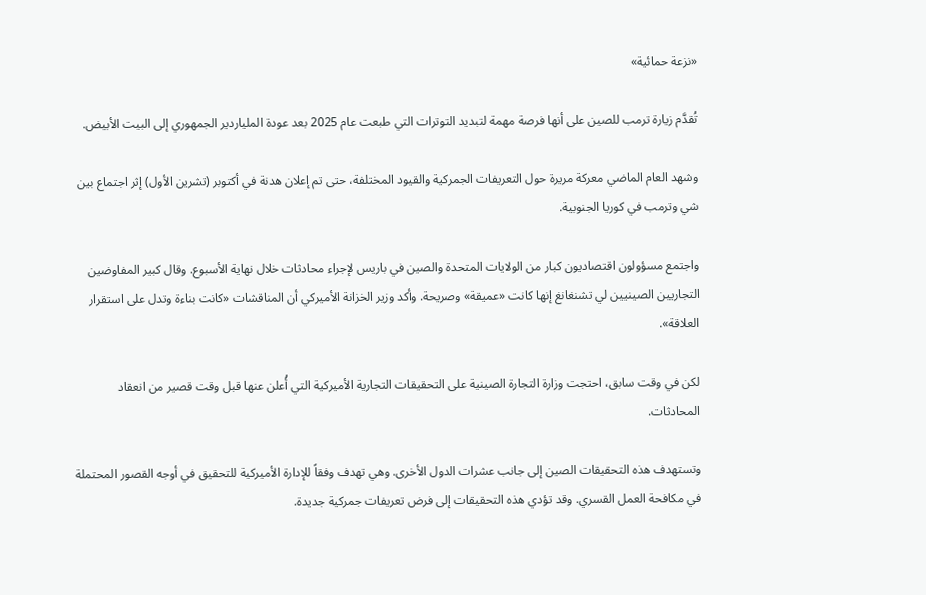«نزعة حمائية»

تُقدَّم زيارة ترمب للصين على أنها فرصة مهمة لتبديد التوترات التي طبعت عام 2025 بعد عودة الملياردير الجمهوري إلى البيت الأبيض.

وشهد العام الماضي معركة مريرة حول التعريفات الجمركية والقيود المختلفة، حتى تم إعلان هدنة في أكتوبر (تشرين الأول) إثر اجتماع بين شي وترمب في كوريا الجنوبية.

واجتمع مسؤولون اقتصاديون كبار من الولايات المتحدة والصين في باريس لإجراء محادثات خلال نهاية الأسبوع. وقال كبير المفاوضين التجاريين الصينيين لي تشنغانغ إنها كانت «عميقة» وصريحة. وأكد وزير الخزانة الأميركي أن المناقشات «كانت بناءة وتدل على استقرار العلاقة».

لكن في وقت سابق، احتجت وزارة التجارة الصينية على التحقيقات التجارية الأميركية التي أُعلن عنها قبل وقت قصير من انعقاد المحادثات.

وتستهدف هذه التحقيقات الصين إلى جانب عشرات الدول الأخرى. وهي تهدف وفقاً للإدارة الأميركية للتحقيق في أوجه القصور المحتملة في مكافحة العمل القسري. وقد تؤدي هذه التحقيقات إلى فرض تعريفات جمركية جديدة.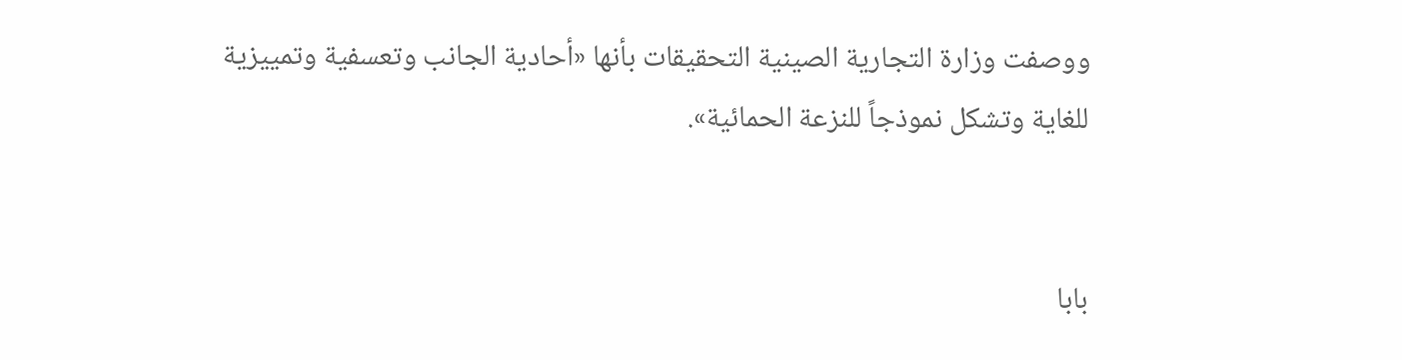ووصفت وزارة التجارية الصينية التحقيقات بأنها «أحادية الجانب وتعسفية وتمييزية للغاية وتشكل نموذجاً للنزعة الحمائية».


بابا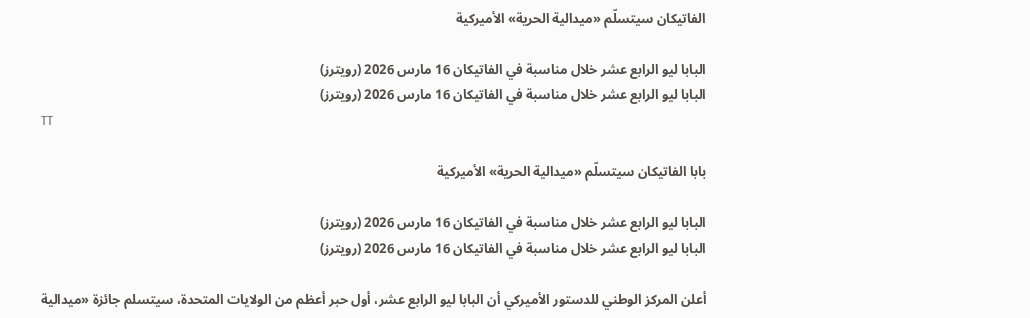الفاتيكان سيتسلّم «ميدالية الحرية» الأميركية

البابا ليو الرابع عشر خلال مناسبة في الفاتيكان 16 مارس 2026 (رويترز)
البابا ليو الرابع عشر خلال مناسبة في الفاتيكان 16 مارس 2026 (رويترز)
TT

بابا الفاتيكان سيتسلّم «ميدالية الحرية» الأميركية

البابا ليو الرابع عشر خلال مناسبة في الفاتيكان 16 مارس 2026 (رويترز)
البابا ليو الرابع عشر خلال مناسبة في الفاتيكان 16 مارس 2026 (رويترز)

أعلن المركز الوطني للدستور الأميركي أن البابا ليو الرابع عشر، أول حبر أعظم من الولايات المتحدة، سيتسلم جائزة «ميدالية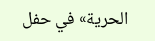الحرية» في حفل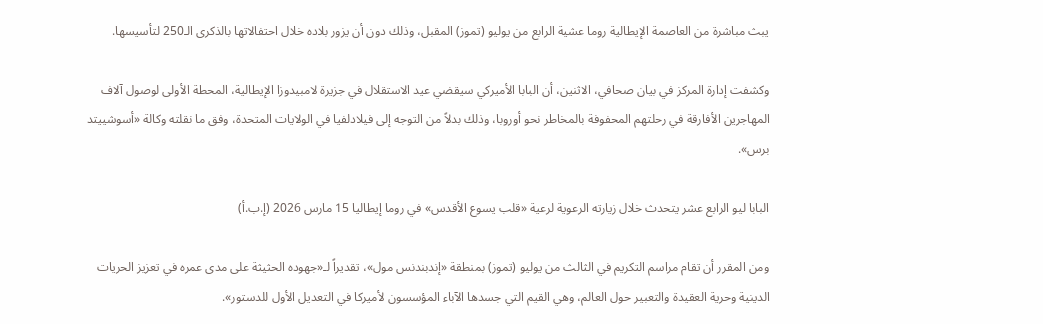يبث مباشرة من العاصمة الإيطالية روما عشية الرابع من يوليو (تموز) المقبل، وذلك دون أن يزور بلاده خلال احتفالاتها بالذكرى الـ250 لتأسيسها.

وكشفت إدارة المركز في بيان صحافي، الاثنين، أن البابا الأميركي سيقضي عيد الاستقلال في جزيرة لامبيدوزا الإيطالية، المحطة الأولى لوصول آلاف المهاجرين الأفارقة في رحلتهم المحفوفة بالمخاطر نحو أوروبا، وذلك بدلاً من التوجه إلى فيلادلفيا في الولايات المتحدة، وفق ما نقلته وكالة «أسوشييتد برس».

البابا ليو الرابع عشر يتحدث خلال زيارته الرعوية لرعية «قلب يسوع الأقدس» في روما إيطاليا 15 مارس 2026 (إ.ب.أ)

ومن المقرر أن تقام مراسم التكريم في الثالث من يوليو (تموز) بمنطقة «إندبندنس مول»، تقديراً لـ«جهوده الحثيثة على مدى عمره في تعزيز الحريات الدينية وحرية العقيدة والتعبير حول العالم، وهي القيم التي جسدها الآباء المؤسسون لأميركا في التعديل الأول للدستور».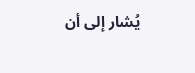يُشار إلى أن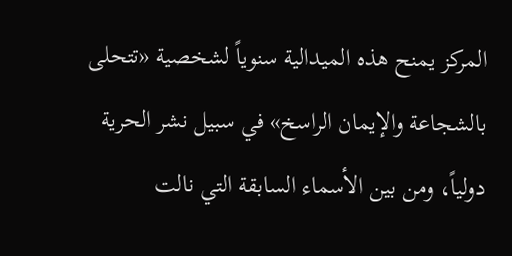المركز يمنح هذه الميدالية سنوياً لشخصية «تتحلى بالشجاعة والإيمان الراسخ» في سبيل نشر الحرية دولياً، ومن بين الأسماء السابقة التي نالت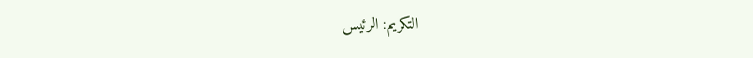التكريم: الرئيس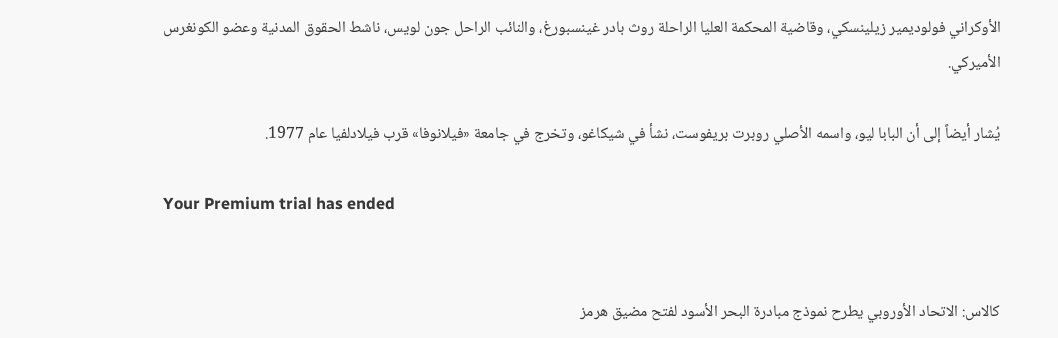الأوكراني فولوديمير زيلينسكي، وقاضية المحكمة العليا الراحلة روث بادر غينسبورغ، والنائب الراحل جون لويس، ناشط الحقوق المدنية وعضو الكونغرس الأميركي.

يُشار أيضاً إلى أن البابا ليو، واسمه الأصلي روبرت بريفوست، نشأ في شيكاغو، وتخرج في جامعة «فيلانوفا» قرب فيلادلفيا عام 1977.

Your Premium trial has ended


كالاس: الاتحاد الأوروبي يطرح نموذج مبادرة البحر الأسود لفتح مضيق هرمز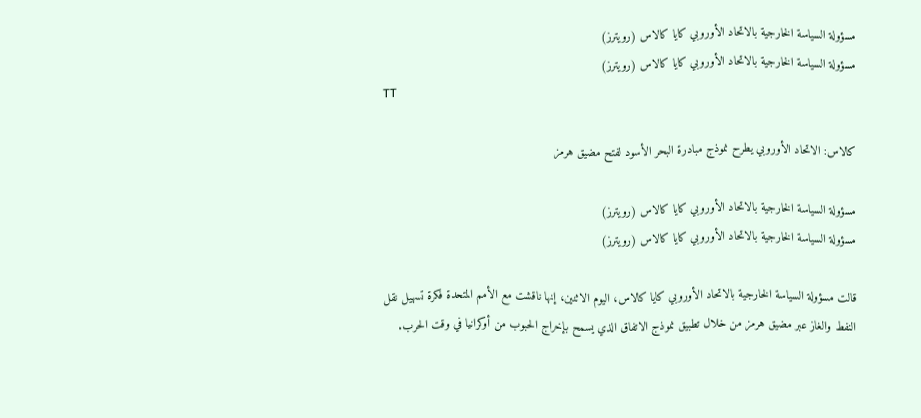مسؤولة السياسة الخارجية بالاتحاد الأوروبي كايا كالاس ‌(رويترز)
مسؤولة السياسة الخارجية بالاتحاد الأوروبي كايا كالاس ‌(رويترز)
TT

كالاس: الاتحاد الأوروبي يطرح نموذج مبادرة البحر الأسود لفتح مضيق هرمز

مسؤولة السياسة الخارجية بالاتحاد الأوروبي كايا كالاس ‌(رويترز)
مسؤولة السياسة الخارجية بالاتحاد الأوروبي كايا كالاس ‌(رويترز)

قالت مسؤولة السياسة الخارجية بالاتحاد الأوروبي كايا كالاس، اليوم ‌الاثنين، إنها ناقشت مع الأمم المتحدة فكرة تسهيل نقل النفط والغاز عبر مضيق هرمز من خلال تطبيق نموذج الاتفاق الذي يسمح بإخراج الحبوب من أوكرانيا في وقت الحرب.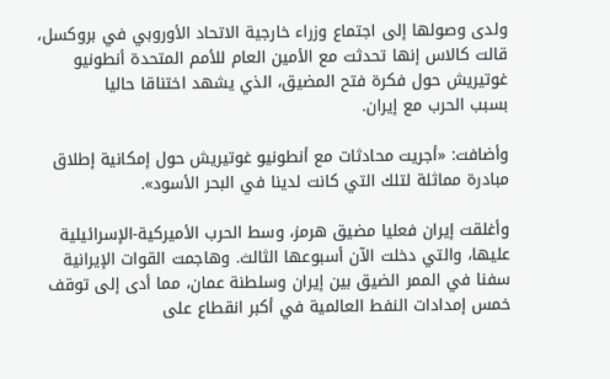ولدى وصولها إلى اجتماع وزراء خارجية الاتحاد الأوروبي في بروكسل، قالت كالاس إنها تحدثت مع الأمين العام للأمم المتحدة أنطونيو غوتيريش حول فكرة فتح المضيق، الذي يشهد اختناقا حاليا بسبب ‌الحرب مع ‌إيران.

وأضافت: «أجريت محادثات مع أنطونيو غوتيريش ‌حول إمكانية إطلاق مبادرة مماثلة لتلك التي كانت لدينا في البحر الأسود».

وأغلقت إيران فعليا مضيق هرمز، وسط الحرب الأميركية-الإسرائيلية عليها، والتي دخلت الآن أسبوعها الثالث. وهاجمت القوات الإيرانية سفنا في الممر الضيق بين إيران وسلطنة عمان، مما أدى إلى توقف خمس إمدادات النفط العالمية في أكبر انقطاع على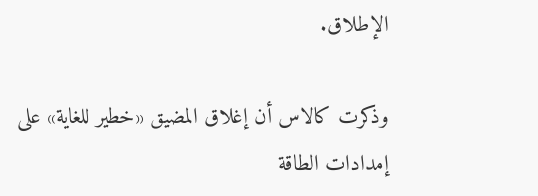الإطلاق.

وذكرت كالاس أن إغلاق المضيق «خطير ‌للغاية» على إمدادات الطاقة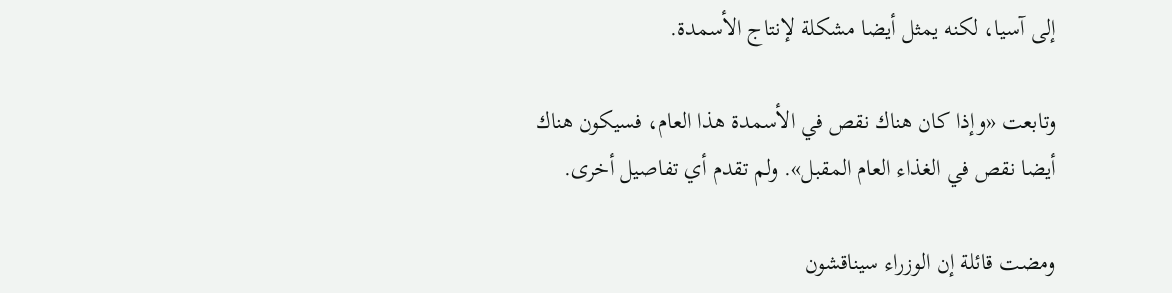إلى ‌آسيا، لكنه يمثل أيضا مشكلة لإنتاج الأسمدة.

وتابعت «وإذا كان ‌هناك نقص في الأسمدة هذا العام، فسيكون هناك أيضا ‌نقص في الغذاء العام المقبل». ولم تقدم أي تفاصيل أخرى.

ومضت قائلة إن الوزراء سيناقشون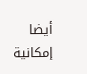أيضا إمكانية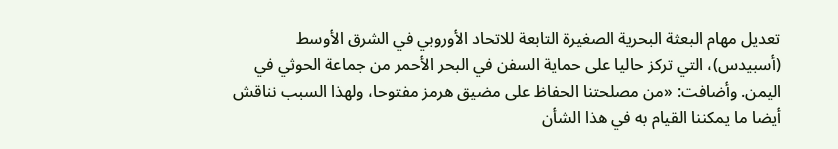تعديل مهام البعثة البحرية الصغيرة التابعة للاتحاد الأوروبي في الشرق ‌الأوسط (أسبيدس)، التي تركز حاليا على حماية السفن في البحر الأحمر من جماعة الحوثي في اليمن. وأضافت: «من مصلحتنا الحفاظ على مضيق هرمز مفتوحا، ولهذا السبب نناقش أيضا ما يمكننا القيام به في هذا الشأن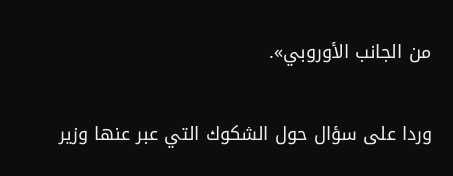من الجانب الأوروبي».

وردا على سؤال حول الشكوك التي عبر عنها وزير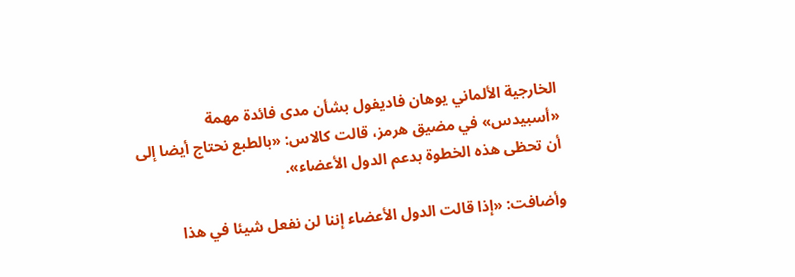الخارجية الألماني يوهان فاديفول بشأن مدى فائدة مهمة «أسبيدس» في مضيق هرمز، قالت كالاس: «بالطبع نحتاج أيضا إلى أن تحظى هذه الخطوة بدعم الدول الأعضاء».

وأضافت: «إذا قالت الدول الأعضاء إننا لن نفعل شيئا في هذا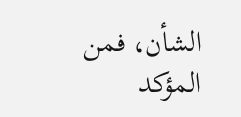الشأن، فمن المؤكد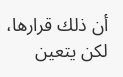أن ذلك قرارها، لكن يتعين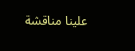علينا مناقشة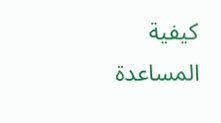كيفية المساعدة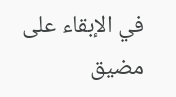في الإبقاء على مضيق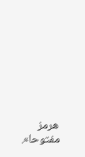هرمز مفتوحا».